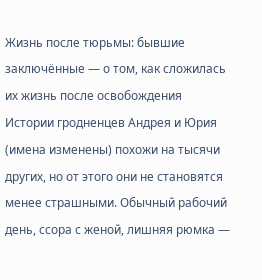Жизнь после тюрьмы: бывшие заключённые — о том, как сложилась их жизнь после освобождения
Истории гродненцев Андрея и Юрия (имена изменены) похожи на тысячи других, но от этого они не становятся менее страшными. Обычный рабочий день, ссора с женой, лишняя рюмка —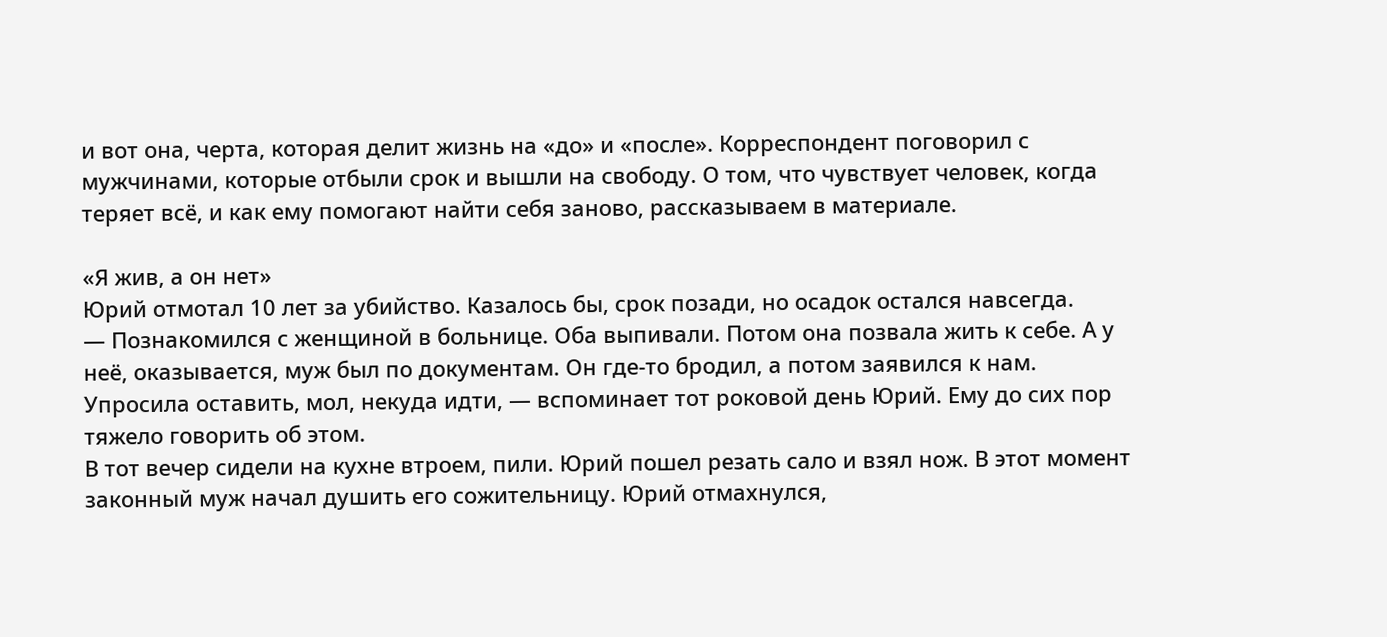и вот она, черта, которая делит жизнь на «до» и «после». Корреспондент поговорил с мужчинами, которые отбыли срок и вышли на свободу. О том, что чувствует человек, когда теряет всё, и как ему помогают найти себя заново, рассказываем в материале.

«Я жив, а он нет»
Юрий отмотал 10 лет за убийство. Казалось бы, срок позади, но осадок остался навсегда.
— Познакомился с женщиной в больнице. Оба выпивали. Потом она позвала жить к себе. А у неё, оказывается, муж был по документам. Он где-то бродил, а потом заявился к нам. Упросила оставить, мол, некуда идти, — вспоминает тот роковой день Юрий. Ему до сих пор тяжело говорить об этом.
В тот вечер сидели на кухне втроем, пили. Юрий пошел резать сало и взял нож. В этот момент законный муж начал душить его сожительницу. Юрий отмахнулся,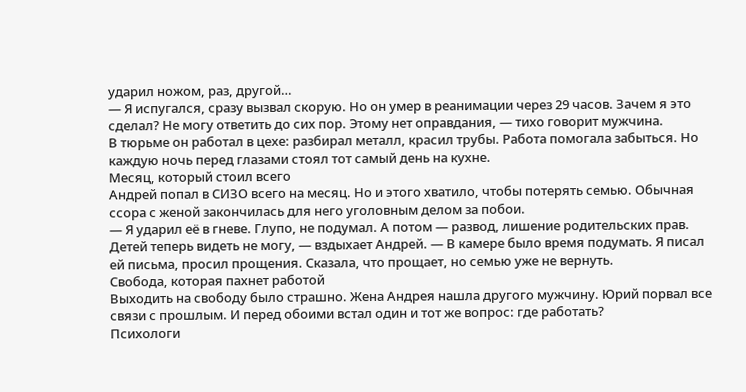ударил ножом, раз, другой…
— Я испугался, сразу вызвал скорую. Но он умер в реанимации через 29 часов. Зачем я это сделал? Не могу ответить до сих пор. Этому нет оправдания, — тихо говорит мужчина.
В тюрьме он работал в цехе: разбирал металл, красил трубы. Работа помогала забыться. Но каждую ночь перед глазами стоял тот самый день на кухне.
Месяц, который стоил всего
Андрей попал в СИЗО всего на месяц. Но и этого хватило, чтобы потерять семью. Обычная ссора с женой закончилась для него уголовным делом за побои.
— Я ударил её в гневе. Глупо, не подумал. А потом — развод, лишение родительских прав. Детей теперь видеть не могу, — вздыхает Андрей. — В камере было время подумать. Я писал ей письма, просил прощения. Сказала, что прощает, но семью уже не вернуть.
Свобода, которая пахнет работой
Выходить на свободу было страшно. Жена Андрея нашла другого мужчину. Юрий порвал все связи с прошлым. И перед обоими встал один и тот же вопрос: где работать?
Психологи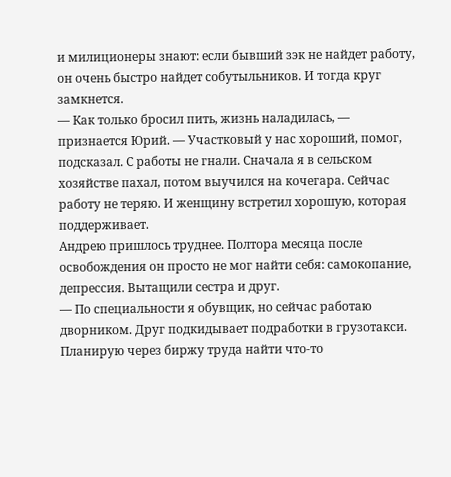и милиционеры знают: если бывший зэк не найдет работу, он очень быстро найдет собутыльников. И тогда круг замкнется.
— Как только бросил пить, жизнь наладилась, — признается Юрий. — Участковый у нас хороший, помог, подсказал. С работы не гнали. Сначала я в сельском хозяйстве пахал, потом выучился на кочегара. Сейчас работу не теряю. И женщину встретил хорошую, которая поддерживает.
Андрею пришлось труднее. Полтора месяца после освобождения он просто не мог найти себя: самокопание, депрессия. Вытащили сестра и друг.
— По специальности я обувщик, но сейчас работаю дворником. Друг подкидывает подработки в грузотакси. Планирую через биржу труда найти что-то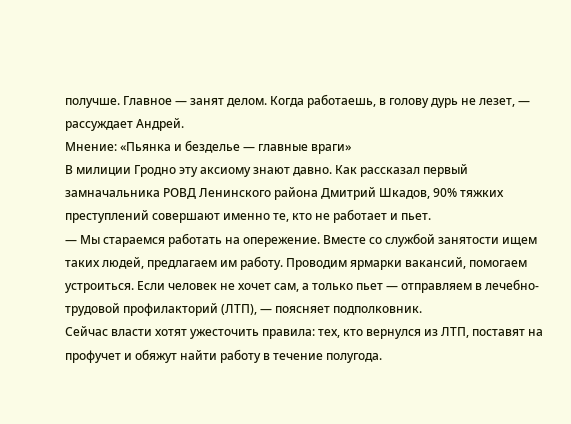получше. Главное — занят делом. Когда работаешь, в голову дурь не лезет, — рассуждает Андрей.
Мнение: «Пьянка и безделье — главные враги»
В милиции Гродно эту аксиому знают давно. Как рассказал первый замначальника РОВД Ленинского района Дмитрий Шкадов, 90% тяжких преступлений совершают именно те, кто не работает и пьет.
— Мы стараемся работать на опережение. Вместе со службой занятости ищем таких людей, предлагаем им работу. Проводим ярмарки вакансий, помогаем устроиться. Если человек не хочет сам, а только пьет — отправляем в лечебно-трудовой профилакторий (ЛТП), — поясняет подполковник.
Сейчас власти хотят ужесточить правила: тех, кто вернулся из ЛТП, поставят на профучет и обяжут найти работу в течение полугода.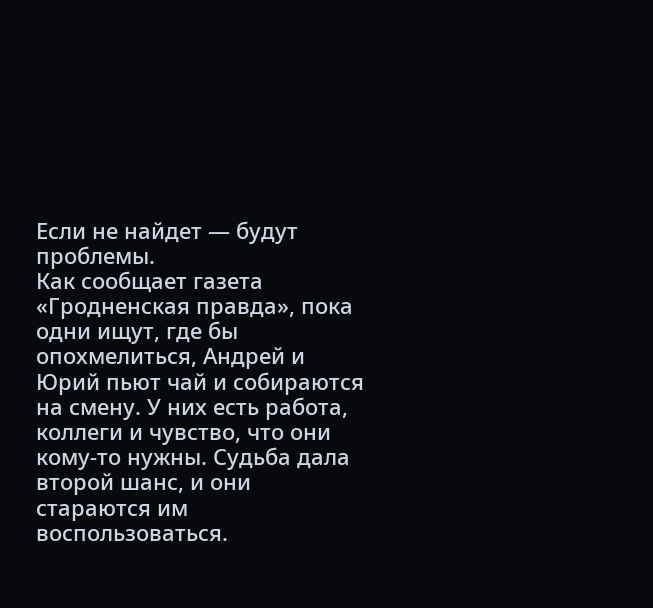Если не найдет — будут проблемы.
Как сообщает газета «Гродненская правда», пока одни ищут, где бы опохмелиться, Андрей и Юрий пьют чай и собираются на смену. У них есть работа, коллеги и чувство, что они кому-то нужны. Судьба дала второй шанс, и они стараются им воспользоваться.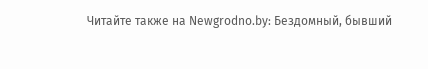Читайте также на Newgrodno.by: Бездомный, бывший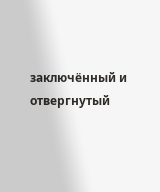заключённый и отвергнутый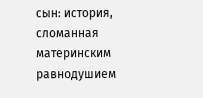сын: история, сломанная материнским равнодушием